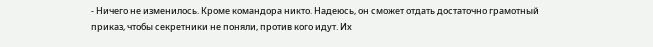- Ничего не изменилось. Кроме командора никто. Надеюсь, он сможет отдать достаточно грамотный приказ, чтобы секретники не поняли, против кого идут. Их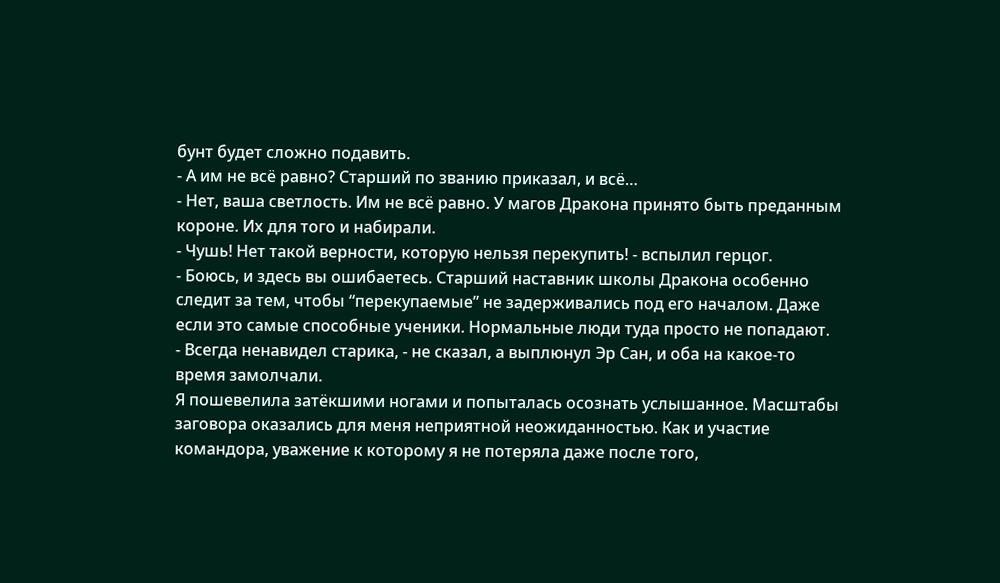бунт будет сложно подавить.
- А им не всё равно? Старший по званию приказал, и всё…
- Нет, ваша светлость. Им не всё равно. У магов Дракона принято быть преданным короне. Их для того и набирали.
- Чушь! Нет такой верности, которую нельзя перекупить! - вспылил герцог.
- Боюсь, и здесь вы ошибаетесь. Старший наставник школы Дракона особенно следит за тем, чтобы “перекупаемые” не задерживались под его началом. Даже если это самые способные ученики. Нормальные люди туда просто не попадают.
- Всегда ненавидел старика, - не сказал, а выплюнул Эр Сан, и оба на какое-то время замолчали.
Я пошевелила затёкшими ногами и попыталась осознать услышанное. Масштабы заговора оказались для меня неприятной неожиданностью. Как и участие командора, уважение к которому я не потеряла даже после того,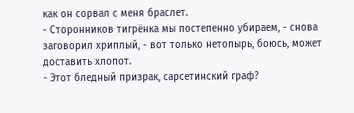как он сорвал с меня браслет.
- Сторонников тигрёнка мы постепенно убираем, - снова заговорил хриплый, - вот только нетопырь, боюсь, может доставить хлопот.
- Этот бледный призрак, сарсетинский граф?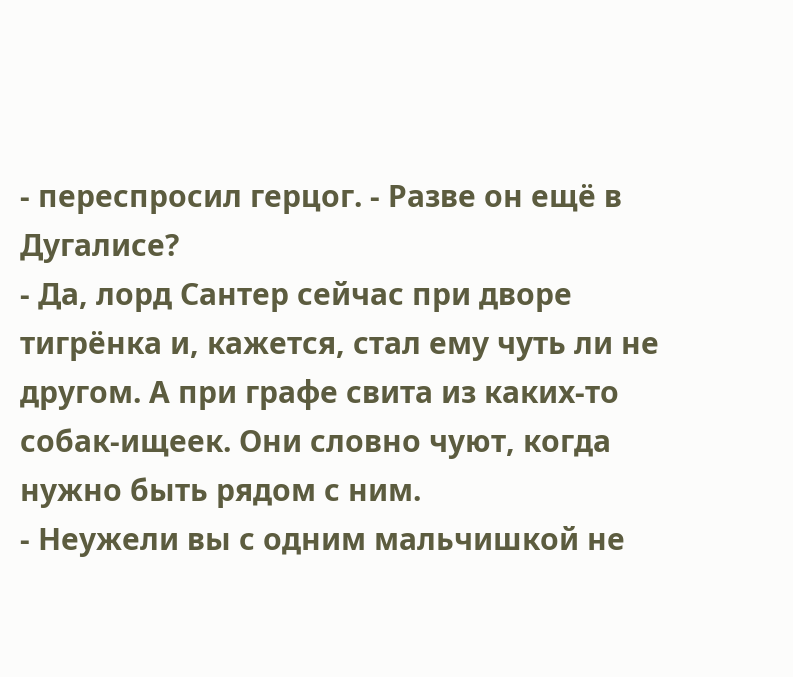- переспросил герцог. - Разве он ещё в Дугалисе?
- Да, лорд Сантер сейчас при дворе тигрёнка и, кажется, стал ему чуть ли не другом. А при графе свита из каких-то собак-ищеек. Они словно чуют, когда нужно быть рядом с ним.
- Неужели вы с одним мальчишкой не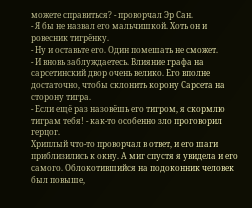можете справиться? - проворчал Эр Сан.
- Я бы не назвал его мальчишкой. Хоть он и ровесник тигрёнку.
- Ну и оставьте его. Один помешать не сможет.
- И вновь заблуждаетесь. Влияние графа на сарсетинский двор очень велико. Его вполне достаточно, чтобы склонить корону Сарсета на сторону тигра.
- Если ещё раз назовёшь его тигром, я скормлю тиграм тебя! - как-то особенно зло проговорил герцог.
Хриплый что-то проворчал в ответ, и его шаги приблизились к окну. А миг спустя я увидела и его самого. Облокотившийся на подоконник человек был повыше,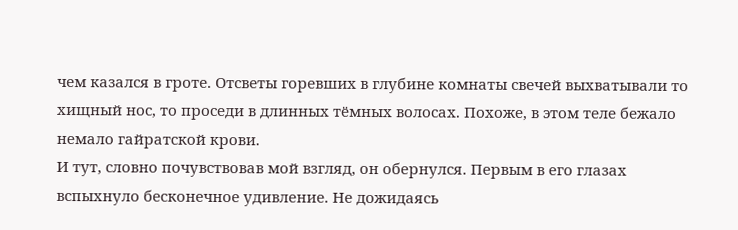чем казался в гроте. Отсветы горевших в глубине комнаты свечей выхватывали то хищный нос, то проседи в длинных тёмных волосах. Похоже, в этом теле бежало немало гайратской крови.
И тут, словно почувствовав мой взгляд, он обернулся. Первым в его глазах вспыхнуло бесконечное удивление. Не дожидаясь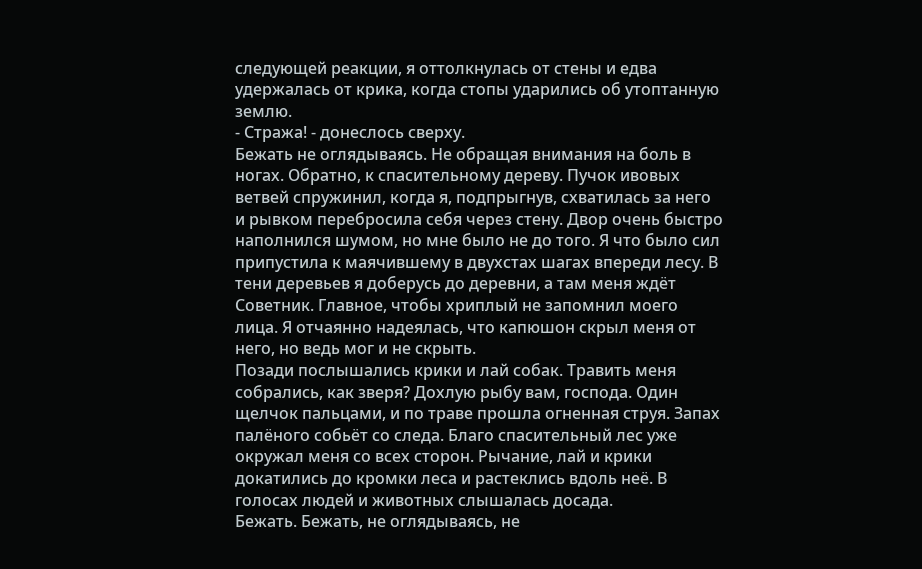следующей реакции, я оттолкнулась от стены и едва удержалась от крика, когда стопы ударились об утоптанную землю.
- Стража! - донеслось сверху.
Бежать не оглядываясь. Не обращая внимания на боль в ногах. Обратно, к спасительному дереву. Пучок ивовых ветвей спружинил, когда я, подпрыгнув, схватилась за него и рывком перебросила себя через стену. Двор очень быстро наполнился шумом, но мне было не до того. Я что было сил припустила к маячившему в двухстах шагах впереди лесу. В тени деревьев я доберусь до деревни, а там меня ждёт Советник. Главное, чтобы хриплый не запомнил моего лица. Я отчаянно надеялась, что капюшон скрыл меня от него, но ведь мог и не скрыть.
Позади послышались крики и лай собак. Травить меня собрались, как зверя? Дохлую рыбу вам, господа. Один щелчок пальцами, и по траве прошла огненная струя. Запах палёного собьёт со следа. Благо спасительный лес уже окружал меня со всех сторон. Рычание, лай и крики докатились до кромки леса и растеклись вдоль неё. В голосах людей и животных слышалась досада.
Бежать. Бежать, не оглядываясь, не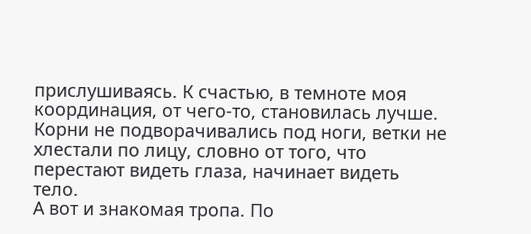прислушиваясь. К счастью, в темноте моя координация, от чего-то, становилась лучше. Корни не подворачивались под ноги, ветки не хлестали по лицу, словно от того, что перестают видеть глаза, начинает видеть тело.
А вот и знакомая тропа. По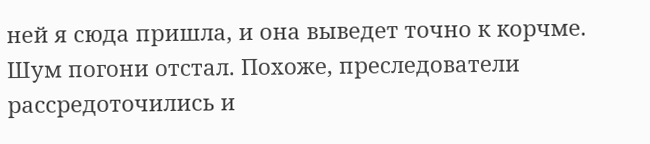ней я сюда пришла, и она выведет точно к корчме. Шум погони отстал. Похоже, преследователи рассредоточились и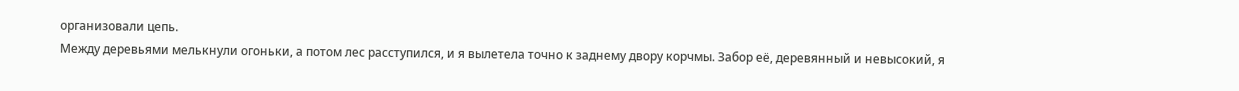организовали цепь.
Между деревьями мелькнули огоньки, а потом лес расступился, и я вылетела точно к заднему двору корчмы. Забор её, деревянный и невысокий, я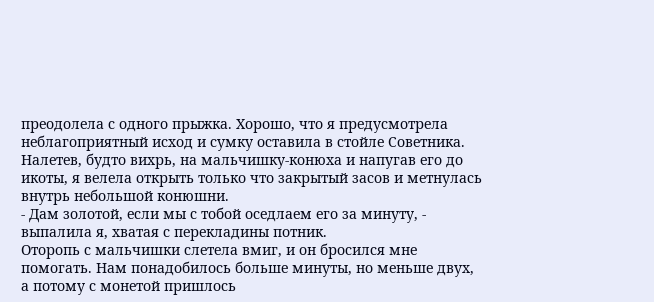преодолела с одного прыжка. Хорошо, что я предусмотрела неблагоприятный исход и сумку оставила в стойле Советника.
Налетев, будто вихрь, на мальчишку-конюха и напугав его до икоты, я велела открыть только что закрытый засов и метнулась внутрь небольшой конюшни.
- Дам золотой, если мы с тобой оседлаем его за минуту, - выпалила я, хватая с перекладины потник.
Оторопь с мальчишки слетела вмиг, и он бросился мне помогать. Нам понадобилось больше минуты, но меньше двух, а потому с монетой пришлось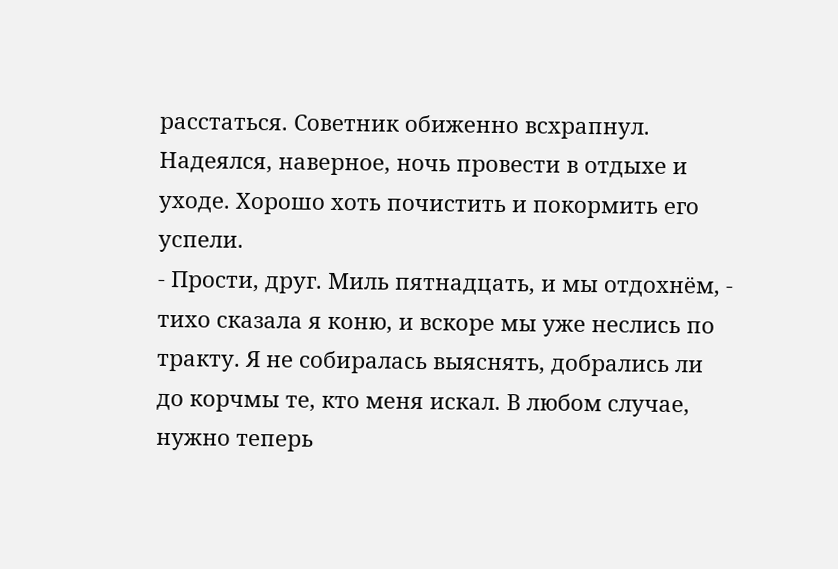расстаться. Советник обиженно всхрапнул. Надеялся, наверное, ночь провести в отдыхе и уходе. Хорошо хоть почистить и покормить его успели.
- Прости, друг. Миль пятнадцать, и мы отдохнём, - тихо сказала я коню, и вскоре мы уже неслись по тракту. Я не собиралась выяснять, добрались ли до корчмы те, кто меня искал. В любом случае, нужно теперь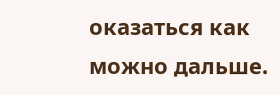оказаться как можно дальше.